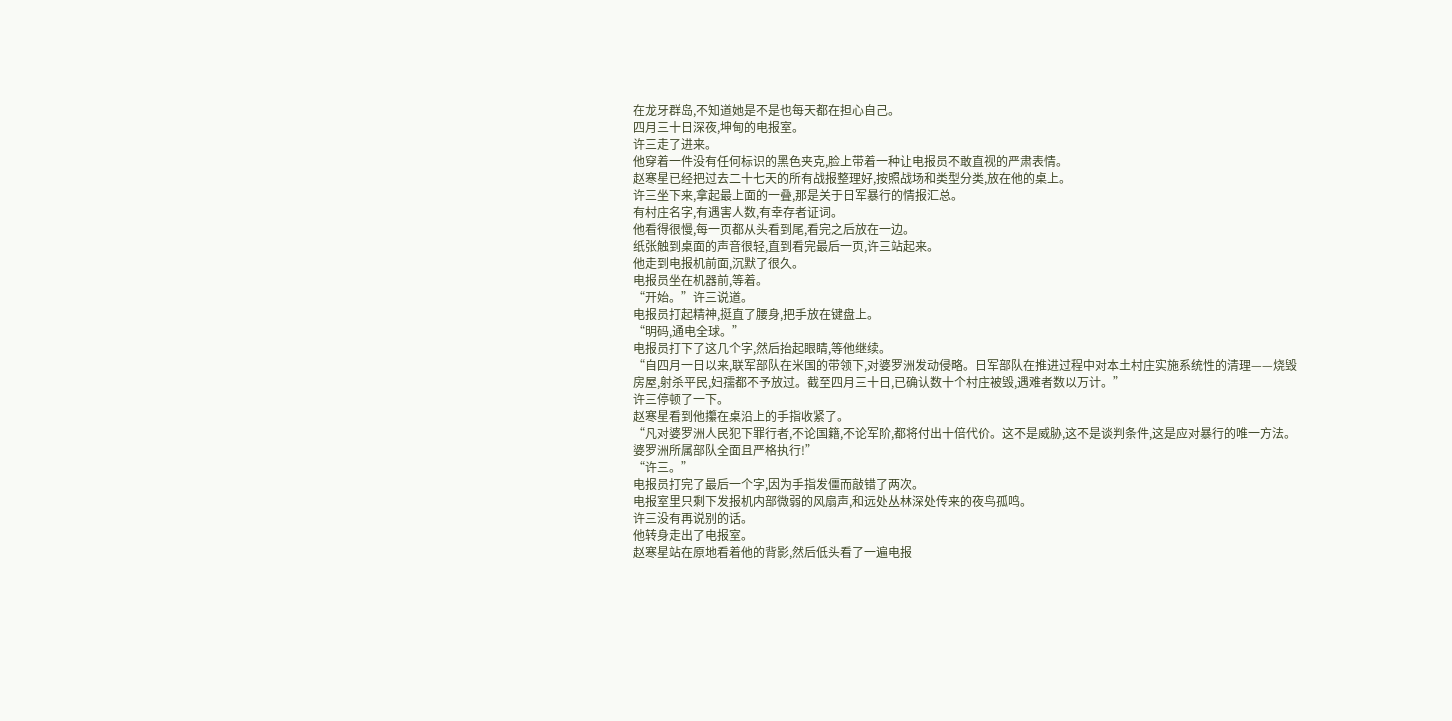在龙牙群岛,不知道她是不是也每天都在担心自己。
四月三十日深夜,坤甸的电报室。
许三走了进来。
他穿着一件没有任何标识的黑色夹克,脸上带着一种让电报员不敢直视的严肃表情。
赵寒星已经把过去二十七天的所有战报整理好,按照战场和类型分类,放在他的桌上。
许三坐下来,拿起最上面的一叠,那是关于日军暴行的情报汇总。
有村庄名字,有遇害人数,有幸存者证词。
他看得很慢,每一页都从头看到尾,看完之后放在一边。
纸张触到桌面的声音很轻,直到看完最后一页,许三站起来。
他走到电报机前面,沉默了很久。
电报员坐在机器前,等着。
“开始。”许三说道。
电报员打起精神,挺直了腰身,把手放在键盘上。
“明码,通电全球。”
电报员打下了这几个字,然后抬起眼睛,等他继续。
“自四月一日以来,联军部队在米国的带领下,对婆罗洲发动侵略。日军部队在推进过程中对本土村庄实施系统性的清理——烧毁房屋,射杀平民,妇孺都不予放过。截至四月三十日,已确认数十个村庄被毁,遇难者数以万计。”
许三停顿了一下。
赵寒星看到他攥在桌沿上的手指收紧了。
“凡对婆罗洲人民犯下罪行者,不论国籍,不论军阶,都将付出十倍代价。这不是威胁,这不是谈判条件,这是应对暴行的唯一方法。婆罗洲所属部队全面且严格执行!”
“许三。”
电报员打完了最后一个字,因为手指发僵而敲错了两次。
电报室里只剩下发报机内部微弱的风扇声,和远处丛林深处传来的夜鸟孤鸣。
许三没有再说别的话。
他转身走出了电报室。
赵寒星站在原地看着他的背影,然后低头看了一遍电报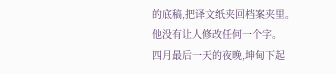的底稿,把译文纸夹回档案夹里。
他没有让人修改任何一个字。
四月最后一天的夜晚,坤甸下起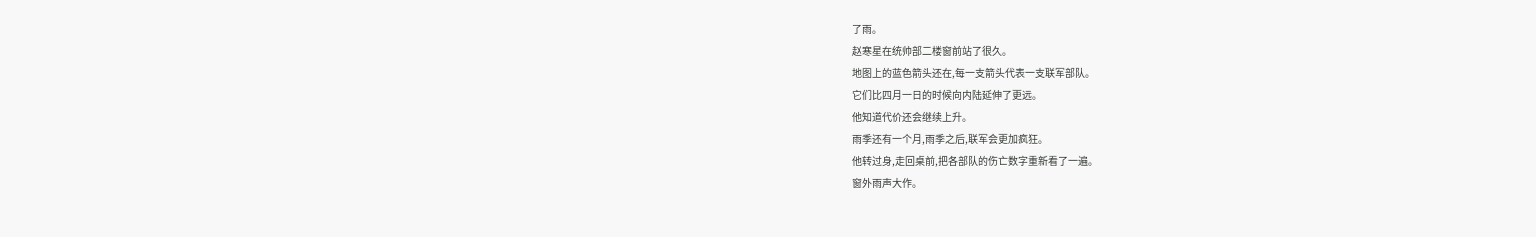了雨。
赵寒星在统帅部二楼窗前站了很久。
地图上的蓝色箭头还在,每一支箭头代表一支联军部队。
它们比四月一日的时候向内陆延伸了更远。
他知道代价还会继续上升。
雨季还有一个月,雨季之后,联军会更加疯狂。
他转过身,走回桌前,把各部队的伤亡数字重新看了一遍。
窗外雨声大作。